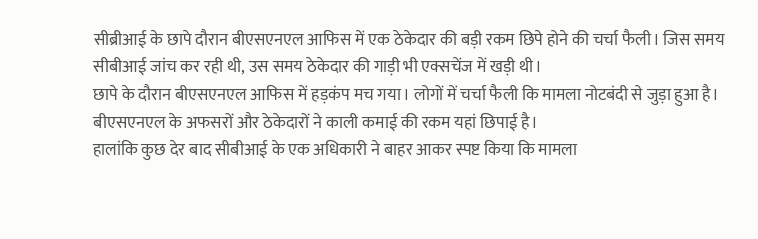सीब्रीआई के छापे दौरान बीएसएनएल आफिस में एक ठेकेदार की बड़ी रकम छिपे होने की चर्चा फैली। जिस समय सीबीआई जांच कर रही थी, उस समय ठेकेदार की गाड़ी भी एक्सचेंज में खड़ी थी।
छापे के दौरान बीएसएनएल आफिस में हड़कंप मच गया। लोगों में चर्चा फैली कि मामला नोटबंदी से जुड़ा हुआ है। बीएसएनएल के अफसरों और ठेकेदारों ने काली कमाई की रकम यहां छिपाई है।
हालांकि कुछ देर बाद सीबीआई के एक अधिकारी ने बाहर आकर स्पष्ट किया कि मामला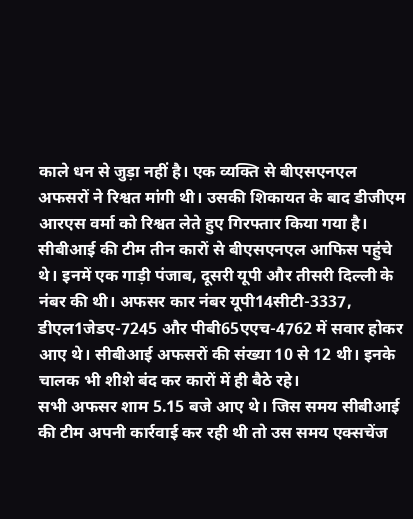काले धन से जुड़ा नहीं है। एक व्यक्ति से बीएसएनएल अफसरों ने रिश्वत मांगी थी। उसकी शिकायत के बाद डीजीएम आरएस वर्मा को रिश्वत लेते हुए गिरफ्तार किया गया है।
सीबीआई की टीम तीन कारों से बीएसएनएल आफिस पहुंचे थे। इनमें एक गाड़ी पंजाब, दूसरी यूपी और तीसरी दिल्ली के नंबर की थी। अफसर कार नंबर यूपी14सीटी-3337, डीएल1जेडए-7245 और पीबी65एएच-4762 में सवार होकर आए थे। सीबीआई अफसरों की संख्या 10 से 12 थी। इनके चालक भी शीशे बंद कर कारों में ही बैठे रहे।
सभी अफसर शाम 5.15 बजे आए थे। जिस समय सीबीआई की टीम अपनी कार्रवाई कर रही थी तो उस समय एक्सचेंज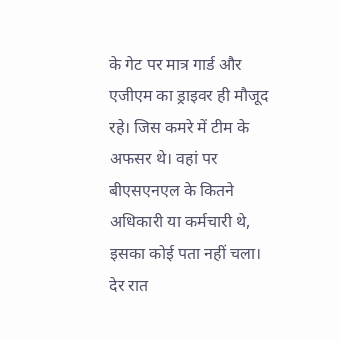के गेट पर मात्र गार्ड और एजीएम का ड्राइवर ही मौजूद रहे। जिस कमरे में टीम के अफसर थे। वहां पर बीएसएनएल के कितने अधिकारी या कर्मचारी थे, इसका कोई पता नहीं चला। देर रात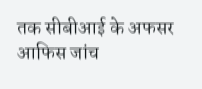तक सीबीआई के अफसर आफिस जांच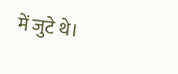में जुटे थे।